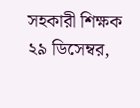সহকারী শিক্ষক
২৯ ডিসেম্বর,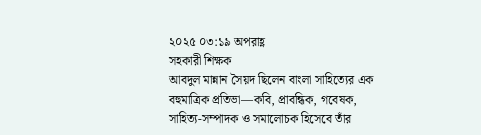২০২৫ ০৩:১৯ অপরাহ্ণ
সহকারী শিক্ষক
আবদুল মান্নান সৈয়দ ছিলেন বাংলা সাহিত্যের এক বহুমাত্রিক প্রতিভা—কবি, প্রাবন্ধিক, গবেষক, সাহিত্য-সম্পাদক ও সমালোচক হিসেবে তাঁর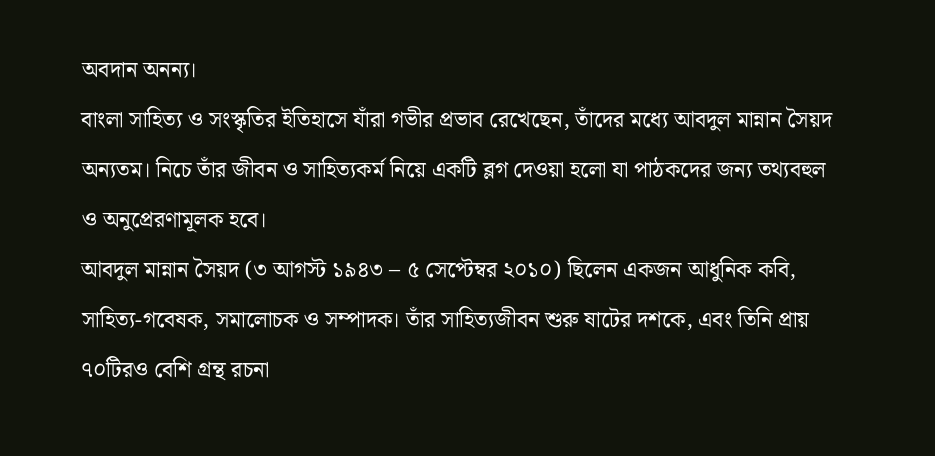অবদান অনন্য।
বাংলা সাহিত্য ও সংস্কৃতির ইতিহাসে যাঁরা গভীর প্রভাব রেখেছেন, তাঁদের মধ্যে আবদুল মান্নান সৈয়দ অন্যতম। নিচে তাঁর জীবন ও সাহিত্যকর্ম নিয়ে একটি ব্লগ দেওয়া হলো যা পাঠকদের জন্য তথ্যবহুল ও অনুপ্রেরণামূলক হবে।
আবদুল মান্নান সৈয়দ (৩ আগস্ট ১৯৪৩ – ৫ সেপ্টেম্বর ২০১০) ছিলেন একজন আধুনিক কবি, সাহিত্য-গবেষক, সমালোচক ও সম্পাদক। তাঁর সাহিত্যজীবন শুরু ষাটের দশকে, এবং তিনি প্রায় ৭০টিরও বেশি গ্রন্থ রচনা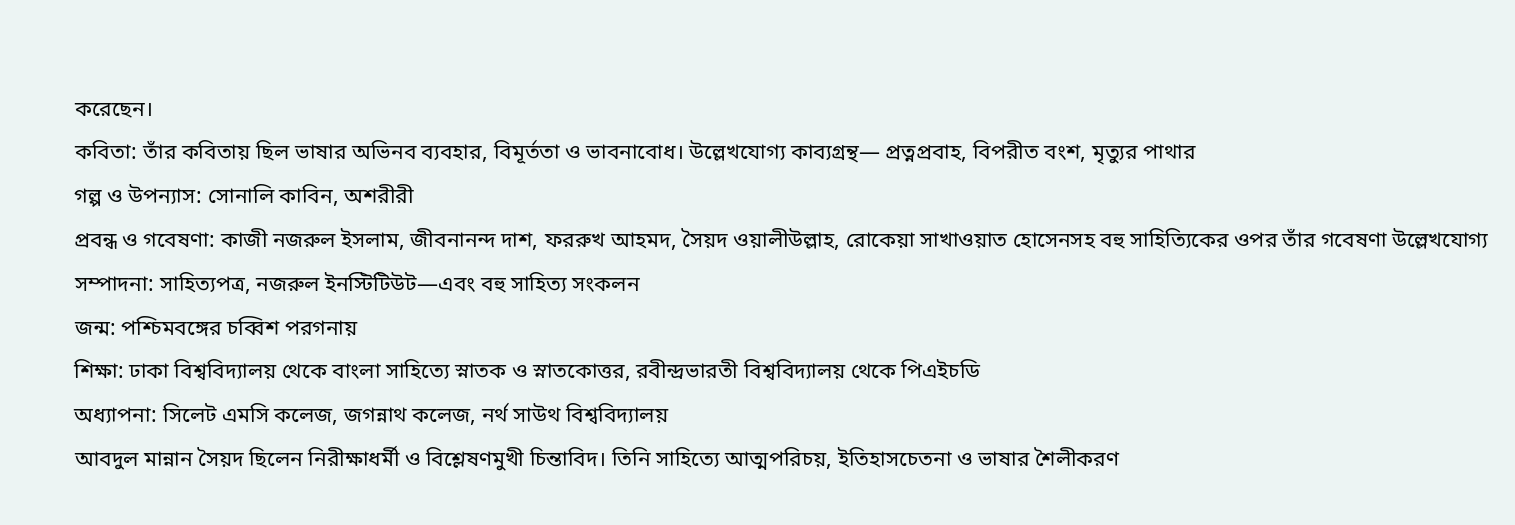করেছেন।
কবিতা: তাঁর কবিতায় ছিল ভাষার অভিনব ব্যবহার, বিমূর্ততা ও ভাবনাবোধ। উল্লেখযোগ্য কাব্যগ্রন্থ— প্রত্নপ্রবাহ, বিপরীত বংশ, মৃত্যুর পাথার
গল্প ও উপন্যাস: সোনালি কাবিন, অশরীরী
প্রবন্ধ ও গবেষণা: কাজী নজরুল ইসলাম, জীবনানন্দ দাশ, ফররুখ আহমদ, সৈয়দ ওয়ালীউল্লাহ, রোকেয়া সাখাওয়াত হোসেনসহ বহু সাহিত্যিকের ওপর তাঁর গবেষণা উল্লেখযোগ্য
সম্পাদনা: সাহিত্যপত্র, নজরুল ইনস্টিটিউট—এবং বহু সাহিত্য সংকলন
জন্ম: পশ্চিমবঙ্গের চব্বিশ পরগনায়
শিক্ষা: ঢাকা বিশ্ববিদ্যালয় থেকে বাংলা সাহিত্যে স্নাতক ও স্নাতকোত্তর, রবীন্দ্রভারতী বিশ্ববিদ্যালয় থেকে পিএইচডি
অধ্যাপনা: সিলেট এমসি কলেজ, জগন্নাথ কলেজ, নর্থ সাউথ বিশ্ববিদ্যালয়
আবদুল মান্নান সৈয়দ ছিলেন নিরীক্ষাধর্মী ও বিশ্লেষণমুখী চিন্তাবিদ। তিনি সাহিত্যে আত্মপরিচয়, ইতিহাসচেতনা ও ভাষার শৈলীকরণ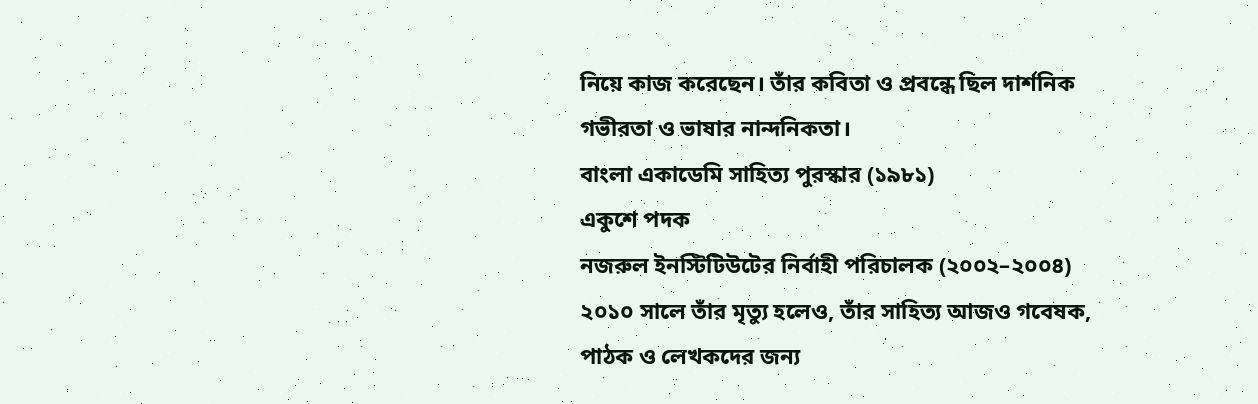নিয়ে কাজ করেছেন। তাঁর কবিতা ও প্রবন্ধে ছিল দার্শনিক গভীরতা ও ভাষার নান্দনিকতা।
বাংলা একাডেমি সাহিত্য পুরস্কার (১৯৮১)
একুশে পদক
নজরুল ইনস্টিটিউটের নির্বাহী পরিচালক (২০০২–২০০৪)
২০১০ সালে তাঁর মৃত্যু হলেও, তাঁর সাহিত্য আজও গবেষক, পাঠক ও লেখকদের জন্য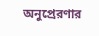অনুপ্রেরণার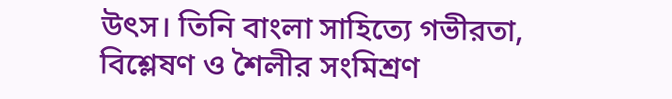উৎস। তিনি বাংলা সাহিত্যে গভীরতা, বিশ্লেষণ ও শৈলীর সংমিশ্রণ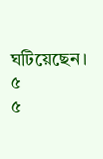ঘটিয়েছেন।
৫
৫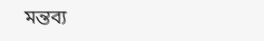মন্তব্য